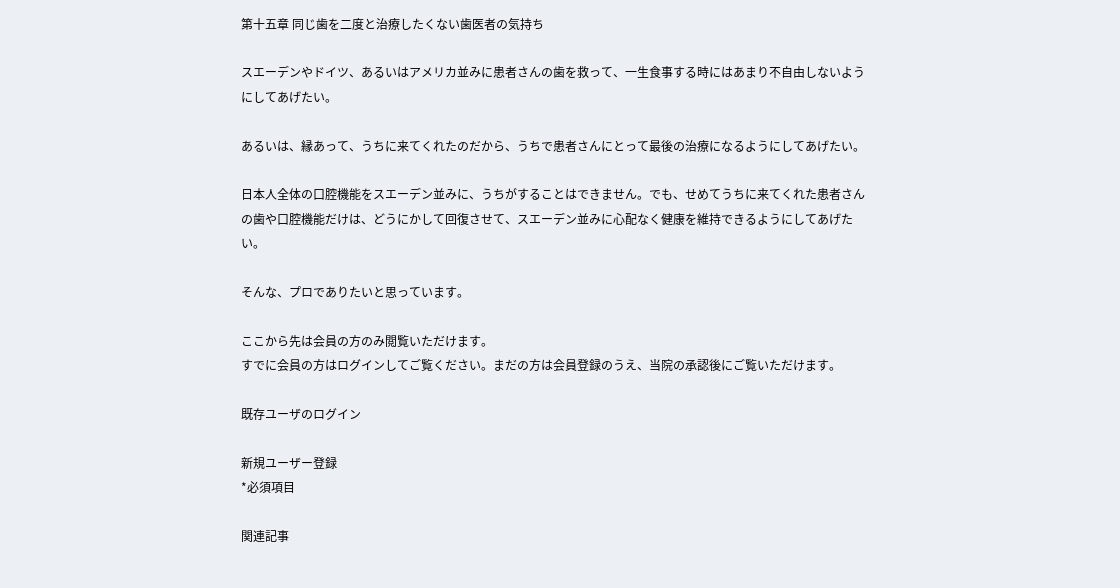第十五章 同じ歯を二度と治療したくない歯医者の気持ち

スエーデンやドイツ、あるいはアメリカ並みに患者さんの歯を救って、一生食事する時にはあまり不自由しないようにしてあげたい。

あるいは、縁あって、うちに来てくれたのだから、うちで患者さんにとって最後の治療になるようにしてあげたい。

日本人全体の口腔機能をスエーデン並みに、うちがすることはできません。でも、せめてうちに来てくれた患者さんの歯や口腔機能だけは、どうにかして回復させて、スエーデン並みに心配なく健康を維持できるようにしてあげたい。

そんな、プロでありたいと思っています。

ここから先は会員の方のみ閲覧いただけます。
すでに会員の方はログインしてご覧ください。まだの方は会員登録のうえ、当院の承認後にご覧いただけます。

既存ユーザのログイン

新規ユーザー登録
*必須項目

関連記事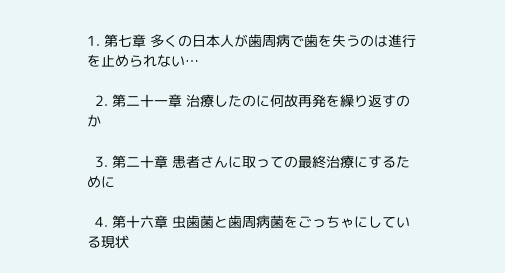1. 第七章 多くの日本人が歯周病で歯を失うのは進行を止められない…

  2. 第二十一章 治療したのに何故再発を繰り返すのか

  3. 第二十章 患者さんに取っての最終治療にするために

  4. 第十六章 虫歯菌と歯周病菌をごっちゃにしている現状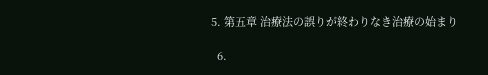5. 第五章 治療法の誤りが終わりなき治療の始まり

  6.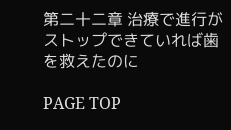第二十二章 治療で進行がストップできていれば歯を救えたのに

PAGE TOP